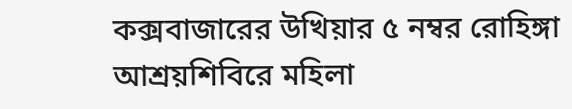কক্সবাজারের উখিয়ার ৫ নম্বর রোহিঙ্গা আশ্রয়শিবিরে মহিলা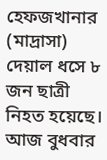হেফজখানার (মাদ্রাসা) দেয়াল ধসে ৮ জন ছাত্রী নিহত হয়েছে। আজ বুধবার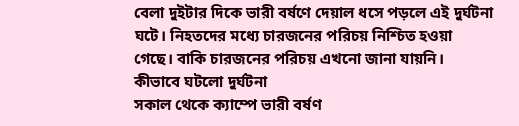বেলা দুইটার দিকে ভারী বর্ষণে দেয়াল ধসে পড়লে এই দুর্ঘটনা ঘটে। নিহতদের মধ্যে চারজনের পরিচয় নিশ্চিত হওয়া গেছে। বাকি চারজনের পরিচয় এখনো জানা যায়নি।
কীভাবে ঘটলো দুর্ঘটনা
সকাল থেকে ক্যাম্পে ভারী বর্ষণ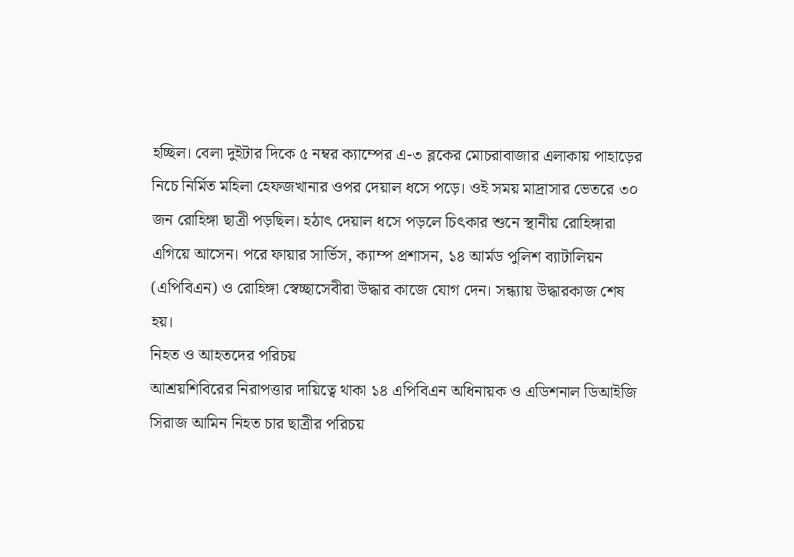হচ্ছিল। বেলা দুইটার দিকে ৫ নম্বর ক্যাম্পের এ-৩ ব্লকের মোচরাবাজার এলাকায় পাহাড়ের নিচে নির্মিত মহিলা হেফজখানার ওপর দেয়াল ধসে পড়ে। ওই সময় মাদ্রাসার ভেতরে ৩০ জন রোহিঙ্গা ছাত্রী পড়ছিল। হঠাৎ দেয়াল ধসে পড়লে চিৎকার শুনে স্থানীয় রোহিঙ্গারা এগিয়ে আসেন। পরে ফায়ার সার্ভিস, ক্যাম্প প্রশাসন, ১৪ আর্মড পুলিশ ব্যাটালিয়ন (এপিবিএন) ও রোহিঙ্গা স্বেচ্ছাসেবীরা উদ্ধার কাজে যোগ দেন। সন্ধ্যায় উদ্ধারকাজ শেষ হয়।
নিহত ও আহতদের পরিচয়
আশ্রয়শিবিরের নিরাপত্তার দায়িত্বে থাকা ১৪ এপিবিএন অধিনায়ক ও এডিশনাল ডিআইজি সিরাজ আমিন নিহত চার ছাত্রীর পরিচয়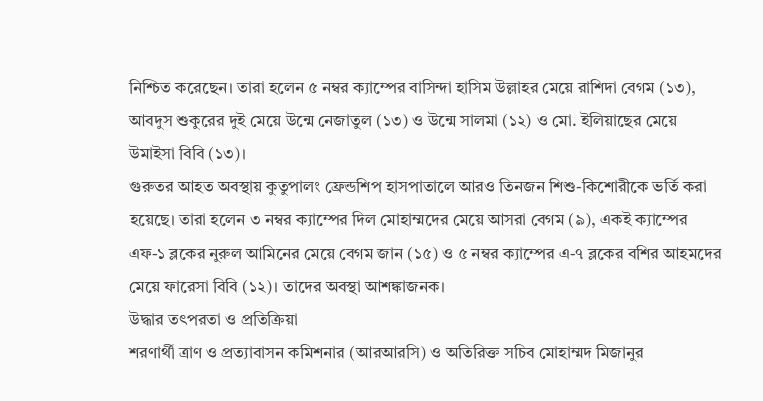নিশ্চিত করেছেন। তারা হলেন ৫ নম্বর ক্যাম্পের বাসিন্দা হাসিম উল্লাহর মেয়ে রাশিদা বেগম (১৩), আবদুস শুকুরের দুই মেয়ে উন্মে নেজাতুল (১৩) ও উন্মে সালমা (১২) ও মো. ইলিয়াছের মেয়ে উমাইসা বিবি (১৩)।
গুরুতর আহত অবস্থায় কুতুপালং ফ্রেন্ডশিপ হাসপাতালে আরও তিনজন শিশু-কিশোরীকে ভর্তি করা হয়েছে। তারা হলেন ৩ নম্বর ক্যাম্পের দিল মোহাম্মদের মেয়ে আসরা বেগম (৯), একই ক্যাম্পের এফ-১ ব্লকের নুরুল আমিনের মেয়ে বেগম জান (১৫) ও ৫ নম্বর ক্যাম্পের এ-৭ ব্লকের বশির আহমদের মেয়ে ফারেসা বিবি (১২)। তাদের অবস্থা আশঙ্কাজনক।
উদ্ধার তৎপরতা ও প্রতিক্রিয়া
শরণার্থী ত্রাণ ও প্রত্যাবাসন কমিশনার (আরআরসি) ও অতিরিক্ত সচিব মোহাম্মদ মিজানুর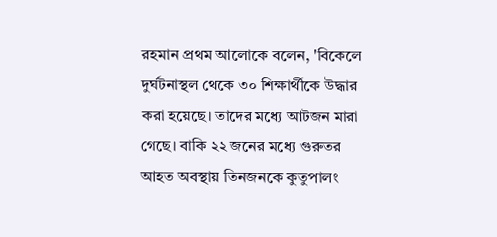রহমান প্রথম আলোকে বলেন, 'বিকেলে দুর্ঘটনাস্থল থেকে ৩০ শিক্ষার্থীকে উদ্ধার করা হয়েছে। তাদের মধ্যে আটজন মারা গেছে। বাকি ২২ জনের মধ্যে গুরুতর আহত অবস্থায় তিনজনকে কুতুপালং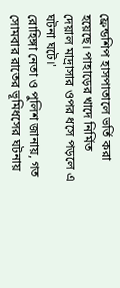ফ্রেন্ডশিপ হাসপাতালে ভর্তি করা হয়েছে। পাহাড়ের খাদে নির্মিত দেয়াল মাদ্রাসার ওপর ধসে পড়লে এ ঘটনা ঘটে।'
রোহিঙ্গা নেতা ও পুলিশ জানায়, গত সোমবার রাতের ভূমিধসের ঘটনায়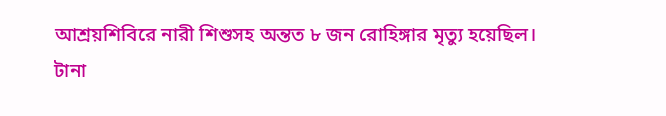আশ্রয়শিবিরে নারী শিশুসহ অন্তত ৮ জন রোহিঙ্গার মৃত্যু হয়েছিল। টানা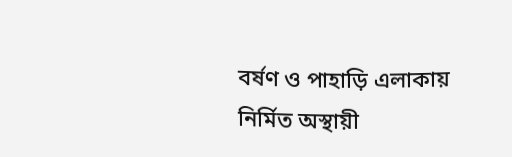বর্ষণ ও পাহাড়ি এলাকায় নির্মিত অস্থায়ী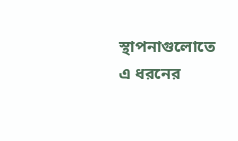স্থাপনাগুলোতে এ ধরনের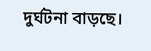দুর্ঘটনা বাড়ছে।